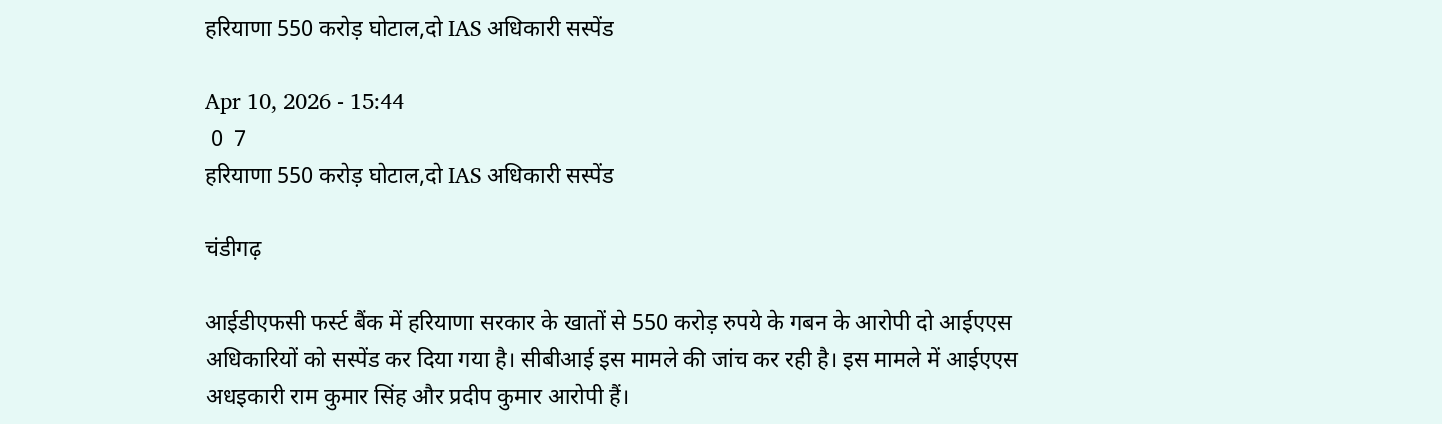हरियाणा 550 करोड़ घोटाल,दो IAS अधिकारी सस्पेंड

Apr 10, 2026 - 15:44
 0  7
हरियाणा 550 करोड़ घोटाल,दो IAS अधिकारी सस्पेंड

चंडीगढ़

आईडीएफसी फर्स्ट बैंक में हरियाणा सरकार के खातों से 550 करोड़ रुपये के गबन के आरोपी दो आईएएस अधिकारियों को सस्पेंड कर दिया गया है। सीबीआई इस मामले की जांच कर रही है। इस मामले में आईएएस अधइकारी राम कुमार सिंह और प्रदीप कुमार आरोपी हैं।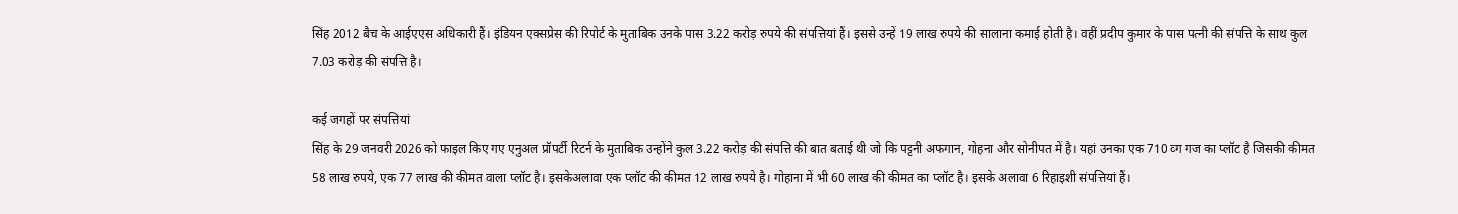सिंह 2012 बैच के आईएएस अधिकारी हैं। इंडियन एक्सप्रेस की रिपोर्ट के मुताबिक उनके पास 3.22 करोड़ रुपये की संपत्तियां हैं। इससे उन्हें 19 लाख रुपये की सालाना कमाई होती है। वहीं प्रदीप कुमार के पास पत्नी की संपत्ति के साथ कुल 7.03 करोड़ की संपत्ति है।

कई जगहों पर संपत्तियां
सिंह के 29 जनवरी 2026 को फाइल किए गए एनुअल प्रॉपर्टी रिटर्न के मुताबिक उन्होंने कुल 3.22 करोड़ की संपत्ति की बात बताई थी जो कि पट्टनी अफगान, गोहना और सोनीपत में है। यहां उनका एक 710 व्ग गज का प्लॉट है जिसकी कीमत 58 लाख रुपये, एक 77 लाख की कीमत वाला प्लॉट है। इसकेअलावा एक प्लॉट की कीमत 12 लाख रुपये है। गोहाना में भी 60 लाख की कीमत का प्लॉट है। इसके अलावा 6 रिहाइशी संपत्तियां हैं।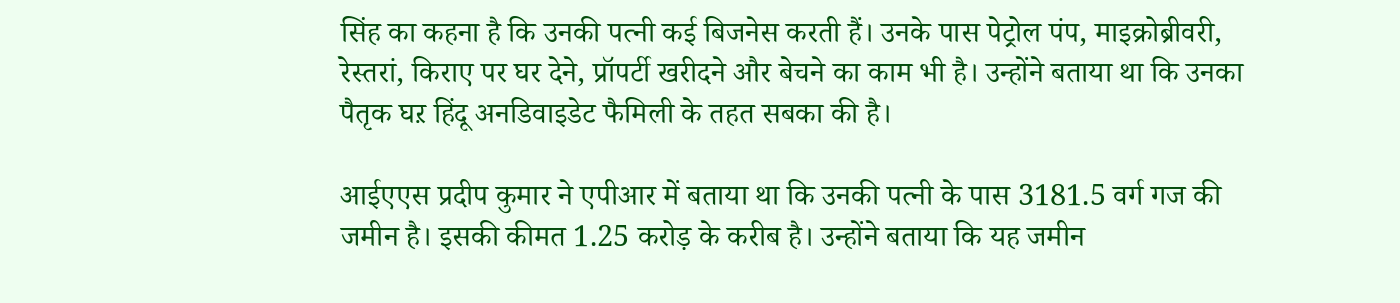सिंह का कहना है कि उनकी पत्नी कई बिजनेस करती हैं। उनके पास पेट्रोल पंप, माइक्रोब्रीवरी, रेस्तरां, किराए पर घर देने, प्रॉपर्टी खरीदने और बेचने का काम भी है। उन्होंने बताया था कि उनका पैतृक घऱ हिंदू अनडिवाइडेट फैमिली के तहत सबका की है।

आईएएस प्रदीप कुमार ने एपीआर में बताया था कि उनकी पत्नी के पास 3181.5 वर्ग गज की जमीन है। इसकी कीमत 1.25 करोड़ के करीब है। उन्होंने बताया कि यह जमीन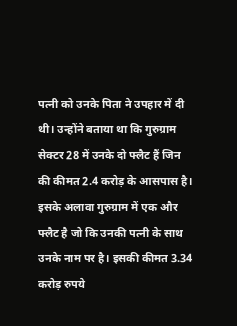पत्नी को उनके पिता ने उपहार में दी थी। उन्होंने बताया था कि गुरुग्राम सेक्टर 28 में उनके दो फ्लैट हैं जिन की कीमत 2.4 करोड़ के आसपास है। इसके अलावा गुरुग्राम में एक और फ्लैट है जो कि उनकी पत्नी के साथ उनके नाम पर है। इसकी कीमत 3.34 करोड़ रुपये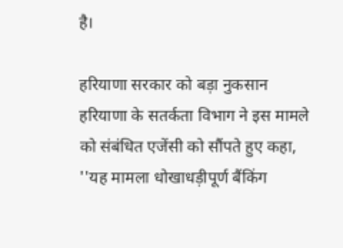है।

हरियाणा सरकार को बड़ा नुकसान
हरियाणा के सतर्कता विभाग ने इस मामले को संबंधित एजेंसी को सौंपते हुए कहा, ''यह मामला धोखाधड़ीपूर्ण बैंकिंग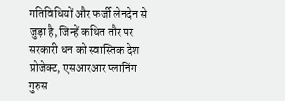गतिविधियों और फर्जी लेनदेन से जुड़ा है, जिन्हें कथित तौर पर सरकारी धन को स्वास्तिक देश प्रोजेक्ट, एसआरआर प्लानिंग गुरुस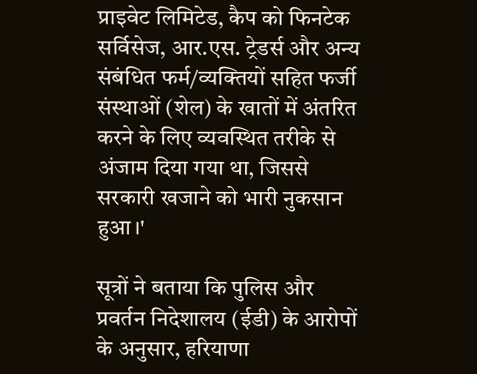प्राइवेट लिमिटेड, कैप को फिनटेक सर्विसेज, आर.एस. ट्रेडर्स और अन्य संबंधित फर्म/व्यक्तियों सहित फर्जी संस्थाओं (शेल) के खातों में अंतरित करने के लिए व्यवस्थित तरीके से अंजाम दिया गया था, जिससे सरकारी खजाने को भारी नुकसान हुआ।'

सूत्रों ने बताया कि पुलिस और प्रवर्तन निदेशालय (ईडी) के आरोपों के अनुसार, हरियाणा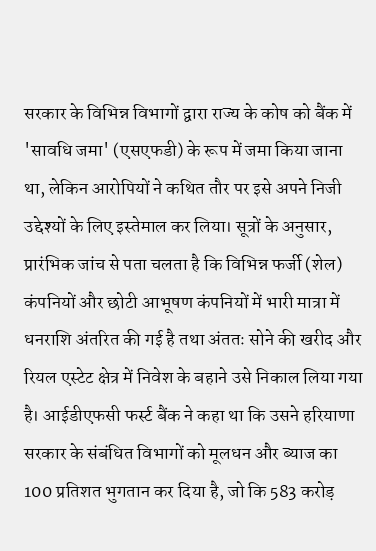सरकार के विभिन्न विभागों द्वारा राज्य के कोष को बैंक में 'सावधि जमा' (एसएफडी) के रूप में जमा किया जाना था, लेकिन आरोपियों ने कथित तौर पर इसे अपने निजी उद्देश्यों के लिए इस्तेमाल कर लिया। सूत्रों के अनुसार, प्रारंभिक जांच से पता चलता है कि विभिन्न फर्जी (शेल) कंपनियों और छोटी आभूषण कंपनियों में भारी मात्रा में धनराशि अंतरित की गई है तथा अंततः सोने की खरीद और रियल एस्टेट क्षेत्र में निवेश के बहाने उसे निकाल लिया गया है। आईडीएफसी फर्स्ट बैंक ने कहा था कि उसने हरियाणा सरकार के संबंधित विभागों को मूलधन और ब्याज का 100 प्रतिशत भुगतान कर दिया है, जो कि 583 करोड़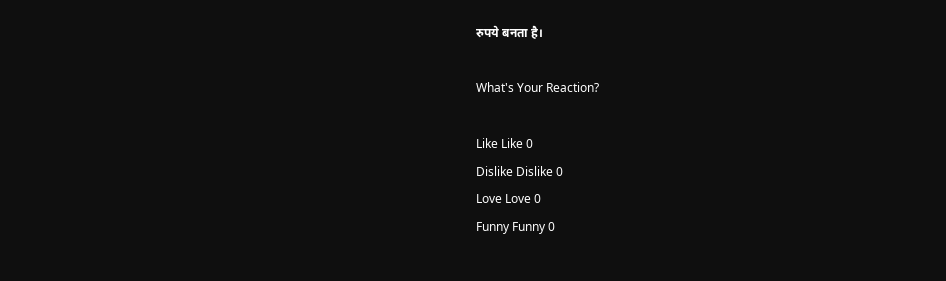रुपये बनता है।

What's Your Reaction?

Like Like 0
Dislike Dislike 0
Love Love 0
Funny Funny 0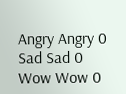Angry Angry 0
Sad Sad 0
Wow Wow 0